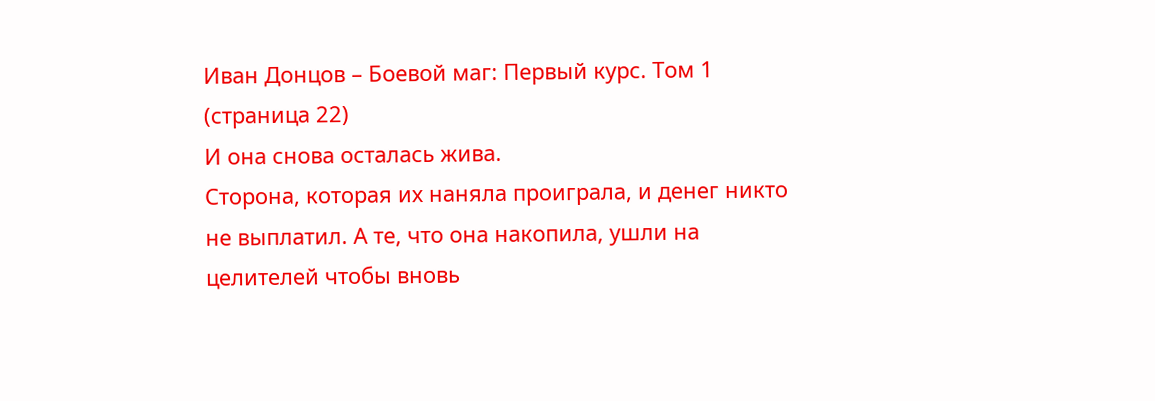Иван Донцов – Боевой маг: Первый курс. Том 1 (страница 22)
И она снова осталась жива.
Сторона, которая их наняла проиграла, и денег никто не выплатил. А те, что она накопила, ушли на целителей чтобы вновь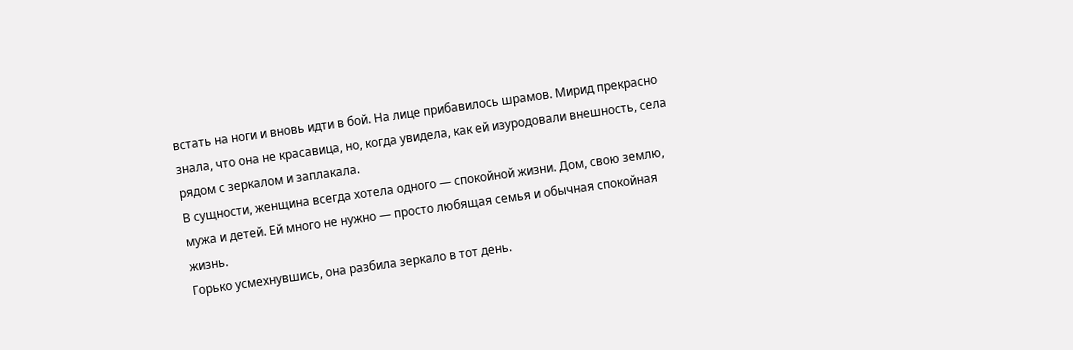встать на ноги и вновь идти в бой. На лице прибавилось шрамов. Мирид прекрасно знала, что она не красавица, но, когда увидела, как ей изуродовали внешность, села рядом с зеркалом и заплакала.
В сущности, женщина всегда хотела одного — спокойной жизни. Дом, свою землю, мужа и детей. Ей много не нужно — просто любящая семья и обычная спокойная жизнь.
Горько усмехнувшись, она разбила зеркало в тот день.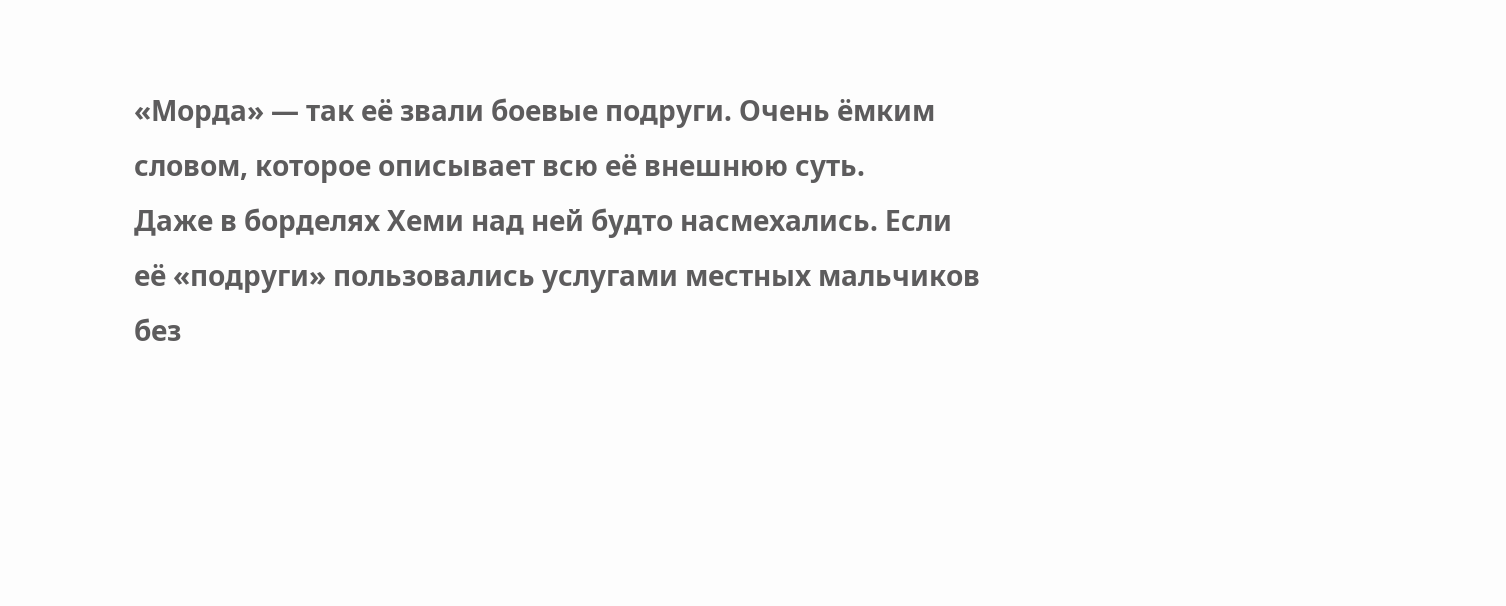«Морда» — так её звали боевые подруги. Очень ёмким словом, которое описывает всю её внешнюю суть.
Даже в борделях Хеми над ней будто насмехались. Если её «подруги» пользовались услугами местных мальчиков без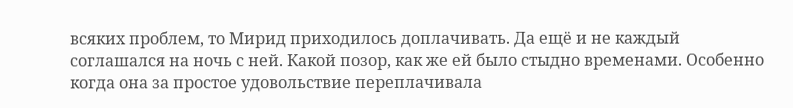всяких проблем, то Мирид приходилось доплачивать. Да ещё и не каждый соглашался на ночь с ней. Какой позор, как же ей было стыдно временами. Особенно когда она за простое удовольствие переплачивала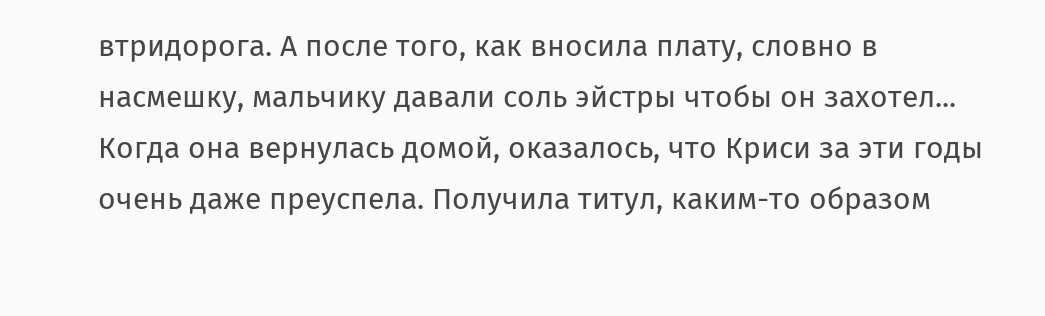втридорога. А после того, как вносила плату, словно в насмешку, мальчику давали соль эйстры чтобы он захотел...
Когда она вернулась домой, оказалось, что Криси за эти годы очень даже преуспела. Получила титул, каким-то образом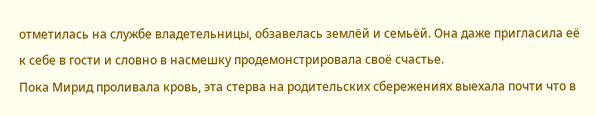отметилась на службе владетельницы, обзавелась землёй и семьёй. Она даже пригласила её к себе в гости и словно в насмешку продемонстрировала своё счастье.
Пока Мирид проливала кровь, эта стерва на родительских сбережениях выехала почти что в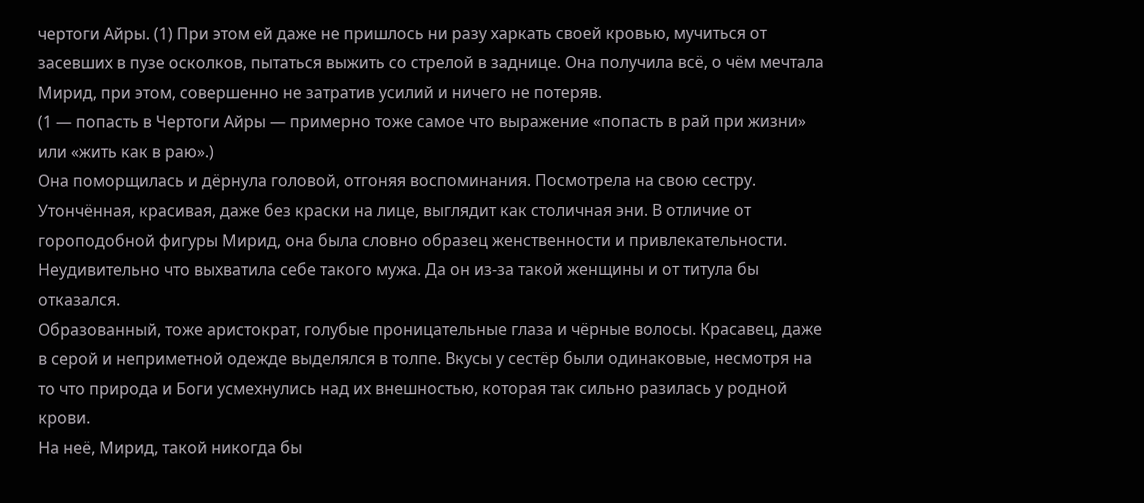чертоги Айры. (1) При этом ей даже не пришлось ни разу харкать своей кровью, мучиться от засевших в пузе осколков, пытаться выжить со стрелой в заднице. Она получила всё, о чём мечтала Мирид, при этом, совершенно не затратив усилий и ничего не потеряв.
(1 — попасть в Чертоги Айры — примерно тоже самое что выражение «попасть в рай при жизни» или «жить как в раю».)
Она поморщилась и дёрнула головой, отгоняя воспоминания. Посмотрела на свою сестру.
Утончённая, красивая, даже без краски на лице, выглядит как столичная эни. В отличие от гороподобной фигуры Мирид, она была словно образец женственности и привлекательности. Неудивительно что выхватила себе такого мужа. Да он из-за такой женщины и от титула бы отказался.
Образованный, тоже аристократ, голубые проницательные глаза и чёрные волосы. Красавец, даже в серой и неприметной одежде выделялся в толпе. Вкусы у сестёр были одинаковые, несмотря на то что природа и Боги усмехнулись над их внешностью, которая так сильно разилась у родной крови.
На неё, Мирид, такой никогда бы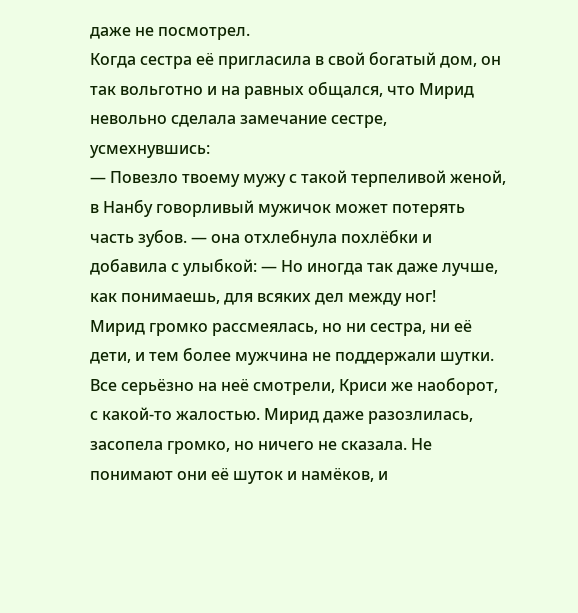даже не посмотрел.
Когда сестра её пригласила в свой богатый дом, он так вольготно и на равных общался, что Мирид невольно сделала замечание сестре, усмехнувшись:
— Повезло твоему мужу с такой терпеливой женой, в Нанбу говорливый мужичок может потерять часть зубов. — она отхлебнула похлёбки и добавила с улыбкой: — Но иногда так даже лучше, как понимаешь, для всяких дел между ног!
Мирид громко рассмеялась, но ни сестра, ни её дети, и тем более мужчина не поддержали шутки. Все серьёзно на неё смотрели, Криси же наоборот, с какой-то жалостью. Мирид даже разозлилась, засопела громко, но ничего не сказала. Не понимают они её шуток и намёков, и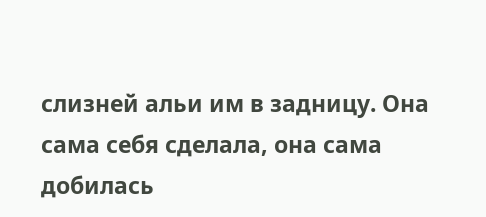слизней альи им в задницу. Она сама себя сделала, она сама добилась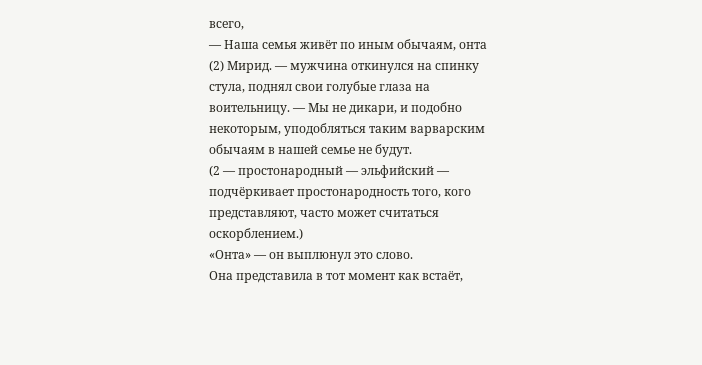всего,
— Наша семья живёт по иным обычаям, онта (2) Мирид. — мужчина откинулся на спинку стула, поднял свои голубые глаза на воительницу. — Мы не дикари, и подобно некоторым, уподобляться таким варварским обычаям в нашей семье не будут.
(2 — простонародный — эльфийский — подчёркивает простонародность того, кого представляют, часто может считаться оскорблением.)
«Онта» — он выплюнул это слово.
Она представила в тот момент как встаёт,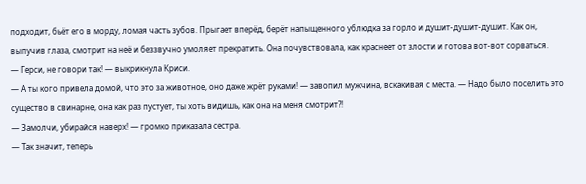подходит, бьёт его в морду, ломая часть зубов. Прыгает вперёд, берёт напыщенного ублюдка за горло и душит-душит-душит. Как он, выпучив глаза, смотрит на неё и беззвучно умоляет прекратить. Она почувствовала, как краснеет от злости и готова вот-вот сорваться.
— Герси, не говори так! — выкрикнула Криси.
— А ты кого привела домой, что это за животное, оно даже жрёт руками! — завопил мужчина, вскакивая с места. — Надо было поселить это существо в свинарне, она как раз пустует, ты хоть видишь, как она на меня смотрит?!
— Замолчи, убирайся наверх! — громко приказала сестра.
— Так значит, теперь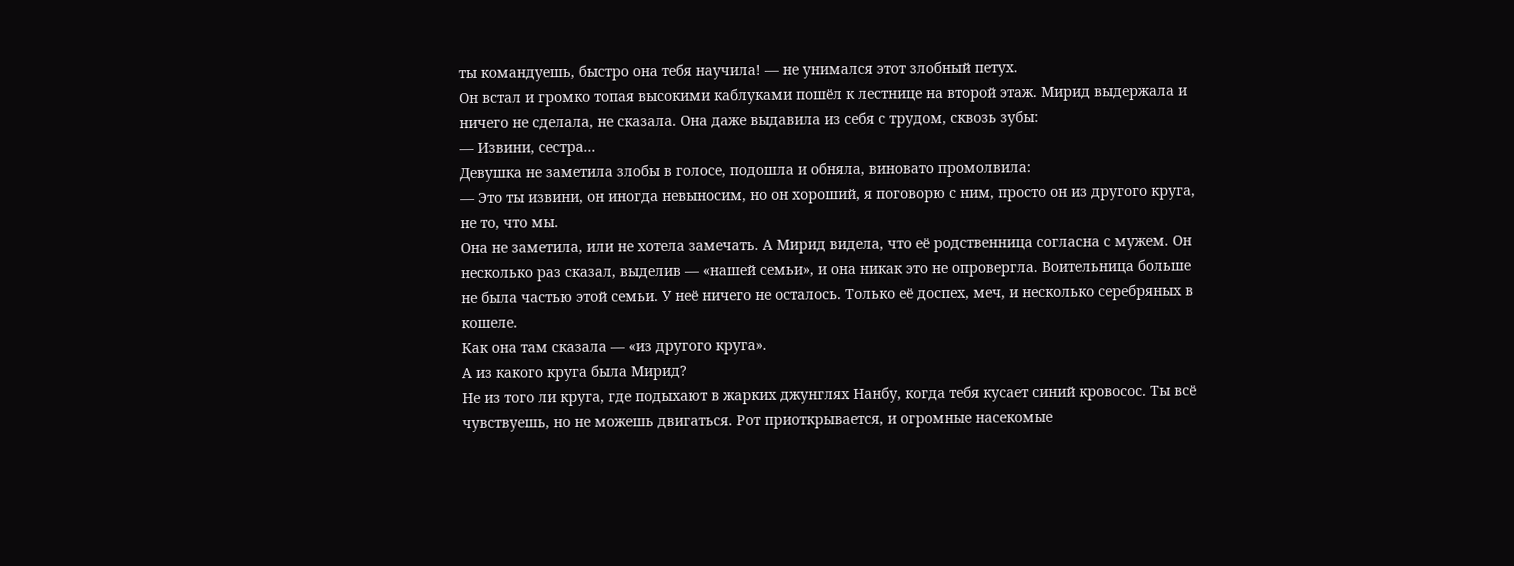ты командуешь, быстро она тебя научила! — не унимался этот злобный петух.
Он встал и громко топая высокими каблуками пошёл к лестнице на второй этаж. Мирид выдержала и ничего не сделала, не сказала. Она даже выдавила из себя с трудом, сквозь зубы:
— Извини, сестра...
Девушка не заметила злобы в голосе, подошла и обняла, виновато промолвила:
— Это ты извини, он иногда невыносим, но он хороший, я поговорю с ним, просто он из другого круга, не то, что мы.
Она не заметила, или не хотела замечать. А Мирид видела, что её родственница согласна с мужем. Он несколько раз сказал, выделив — «нашей семьи», и она никак это не опровергла. Воительница больше не была частью этой семьи. У неё ничего не осталось. Только её доспех, меч, и несколько серебряных в кошеле.
Как она там сказала — «из другого круга».
А из какого круга была Мирид?
Не из того ли круга, где подыхают в жарких джунглях Нанбу, когда тебя кусает синий кровосос. Ты всё чувствуешь, но не можешь двигаться. Рот приоткрывается, и огромные насекомые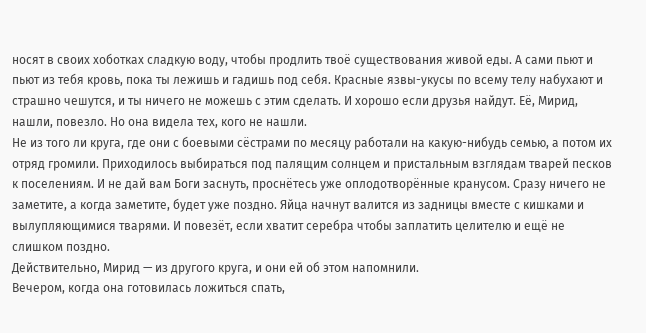носят в своих хоботках сладкую воду, чтобы продлить твоё существования живой еды. А сами пьют и пьют из тебя кровь, пока ты лежишь и гадишь под себя. Красные язвы-укусы по всему телу набухают и страшно чешутся, и ты ничего не можешь с этим сделать. И хорошо если друзья найдут. Её, Мирид, нашли, повезло. Но она видела тех, кого не нашли.
Не из того ли круга, где они с боевыми сёстрами по месяцу работали на какую-нибудь семью, а потом их отряд громили. Приходилось выбираться под палящим солнцем и пристальным взглядам тварей песков к поселениям. И не дай вам Боги заснуть, проснётесь уже оплодотворённые кранусом. Сразу ничего не заметите, а когда заметите, будет уже поздно. Яйца начнут валится из задницы вместе с кишками и вылупляющимися тварями. И повезёт, если хватит серебра чтобы заплатить целителю и ещё не слишком поздно.
Действительно, Мирид — из другого круга, и они ей об этом напомнили.
Вечером, когда она готовилась ложиться спать,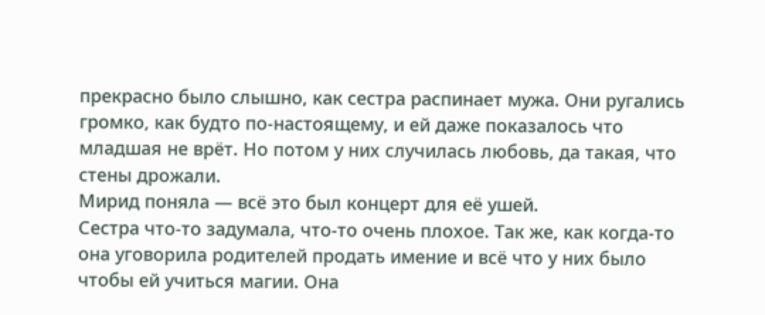прекрасно было слышно, как сестра распинает мужа. Они ругались громко, как будто по-настоящему, и ей даже показалось что младшая не врёт. Но потом у них случилась любовь, да такая, что стены дрожали.
Мирид поняла — всё это был концерт для её ушей.
Сестра что-то задумала, что-то очень плохое. Так же, как когда-то она уговорила родителей продать имение и всё что у них было чтобы ей учиться магии. Она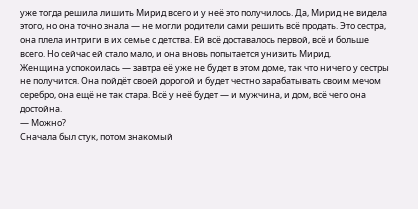уже тогда решила лишить Мирид всего и у неё это получилось. Да, Мирид не видела этого, но она точно знала — не могли родители сами решить всё продать. Это сестра, она плела интриги в их семье с детства. Ей всё доставалось первой, всё и больше всего. Но сейчас ей стало мало, и она вновь попытается унизить Мирид.
Женщина успокоилась — завтра её уже не будет в этом доме, так что ничего у сестры не получится. Она пойдёт своей дорогой и будет честно зарабатывать своим мечом серебро, она ещё не так стара. Всё у неё будет — и мужчина, и дом, всё чего она достойна.
— Можно?
Сначала был стук, потом знакомый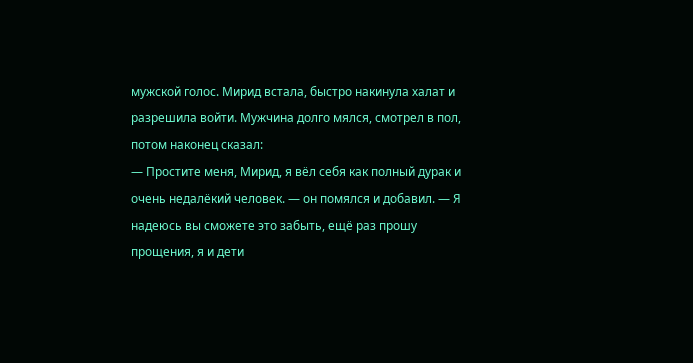мужской голос. Мирид встала, быстро накинула халат и разрешила войти. Мужчина долго мялся, смотрел в пол, потом наконец сказал:
— Простите меня, Мирид, я вёл себя как полный дурак и очень недалёкий человек. — он помялся и добавил. — Я надеюсь вы сможете это забыть, ещё раз прошу прощения, я и дети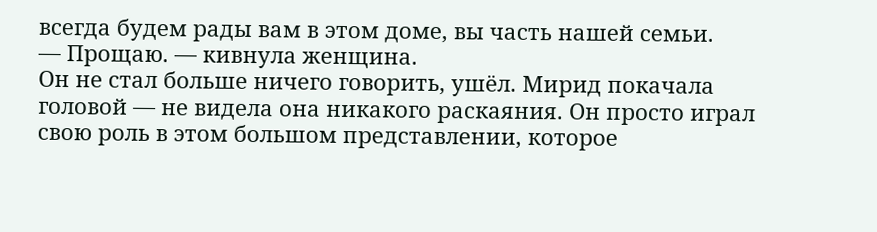всегда будем рады вам в этом доме, вы часть нашей семьи.
— Прощаю. — кивнула женщина.
Он не стал больше ничего говорить, ушёл. Мирид покачала головой — не видела она никакого раскаяния. Он просто играл свою роль в этом большом представлении, которое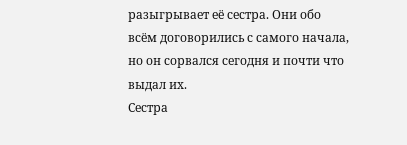разыгрывает её сестра. Они обо всём договорились с самого начала, но он сорвался сегодня и почти что выдал их.
Сестра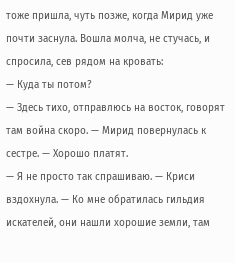тоже пришла, чуть позже, когда Мирид уже почти заснула. Вошла молча, не стучась, и спросила, сев рядом на кровать:
— Куда ты потом?
— Здесь тихо, отправлюсь на восток, говорят там война скоро. — Мирид повернулась к сестре. — Хорошо платят.
— Я не просто так спрашиваю. — Криси вздохнула. — Ко мне обратилась гильдия искателей, они нашли хорошие земли, там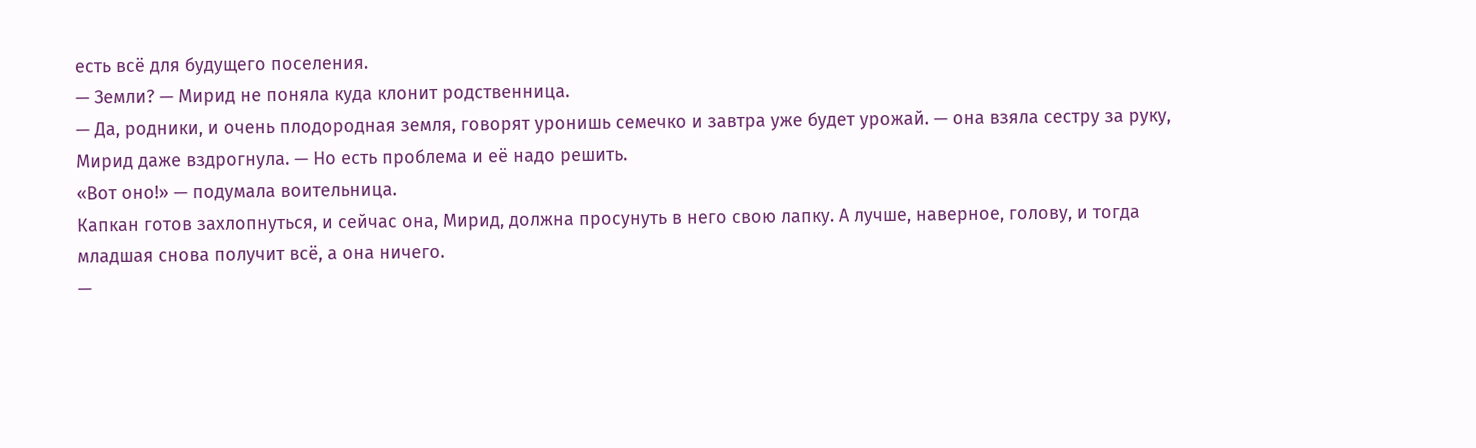есть всё для будущего поселения.
— Земли? — Мирид не поняла куда клонит родственница.
— Да, родники, и очень плодородная земля, говорят уронишь семечко и завтра уже будет урожай. — она взяла сестру за руку, Мирид даже вздрогнула. — Но есть проблема и её надо решить.
«Вот оно!» — подумала воительница.
Капкан готов захлопнуться, и сейчас она, Мирид, должна просунуть в него свою лапку. А лучше, наверное, голову, и тогда младшая снова получит всё, а она ничего.
—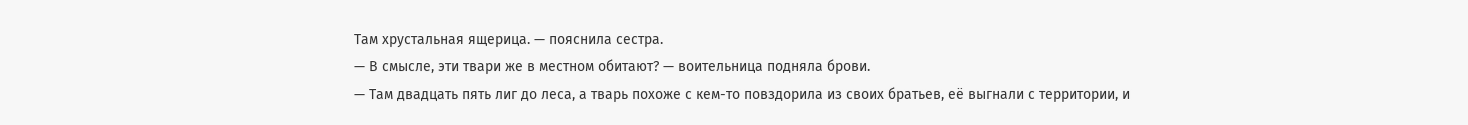Там хрустальная ящерица. — пояснила сестра.
— В смысле, эти твари же в местном обитают? — воительница подняла брови.
— Там двадцать пять лиг до леса, а тварь похоже с кем-то повздорила из своих братьев, её выгнали с территории, и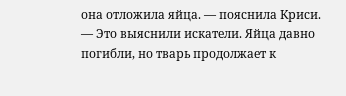она отложила яйца. — пояснила Криси. — Это выяснили искатели. Яйца давно погибли, но тварь продолжает к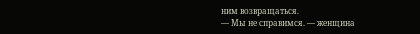ним возвращаться.
— Мы не справимся. — женщина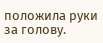положила руки за голову.